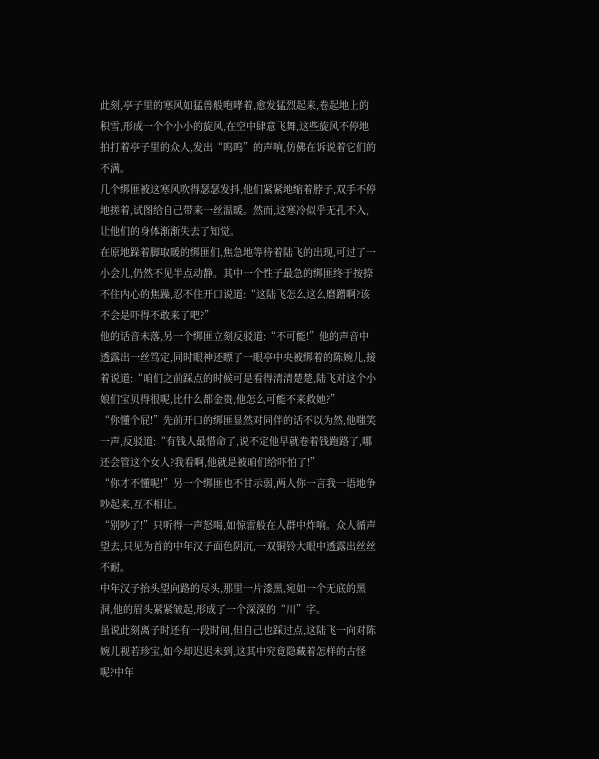此刻,亭子里的寒风如猛兽般咆哮着,愈发猛烈起来,卷起地上的积雪,形成一个个小小的旋风,在空中肆意飞舞,这些旋风不停地拍打着亭子里的众人,发出“呜呜”的声响,仿佛在诉说着它们的不满。
几个绑匪被这寒风吹得瑟瑟发抖,他们紧紧地缩着脖子,双手不停地搓着,试图给自己带来一丝温暖。然而,这寒冷似乎无孔不入,让他们的身体渐渐失去了知觉。
在原地跺着脚取暖的绑匪们,焦急地等待着陆飞的出现,可过了一小会儿,仍然不见半点动静。其中一个性子最急的绑匪终于按捺不住内心的焦躁,忍不住开口说道:“这陆飞怎么这么磨蹭啊?该不会是吓得不敢来了吧?”
他的话音未落,另一个绑匪立刻反驳道:“不可能!”他的声音中透露出一丝笃定,同时眼神还瞟了一眼亭中央被绑着的陈婉儿,接着说道:“咱们之前踩点的时候可是看得清清楚楚,陆飞对这个小娘们宝贝得很呢,比什么都金贵,他怎么可能不来救她?”
“你懂个屁!”先前开口的绑匪显然对同伴的话不以为然,他嗤笑一声,反驳道:“有钱人最惜命了,说不定他早就卷着钱跑路了,哪还会管这个女人?我看啊,他就是被咱们给吓怕了!”
“你才不懂呢!”另一个绑匪也不甘示弱,两人你一言我一语地争吵起来,互不相让。
“别吵了!”只听得一声怒喝,如惊雷般在人群中炸响。众人循声望去,只见为首的中年汉子面色阴沉,一双铜铃大眼中透露出丝丝不耐。
中年汉子抬头望向路的尽头,那里一片漆黑,宛如一个无底的黑洞,他的眉头紧紧皱起,形成了一个深深的“川”字。
虽说此刻离子时还有一段时间,但自己也踩过点,这陆飞一向对陈婉儿视若珍宝,如今却迟迟未到,这其中究竟隐藏着怎样的古怪呢?中年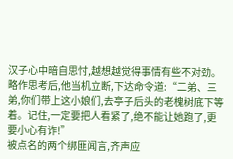汉子心中暗自思忖,越想越觉得事情有些不对劲。
略作思考后,他当机立断,下达命令道:“二弟、三弟,你们带上这小娘们,去亭子后头的老槐树底下等着。记住,一定要把人看紧了,绝不能让她跑了,更要小心有诈!”
被点名的两个绑匪闻言,齐声应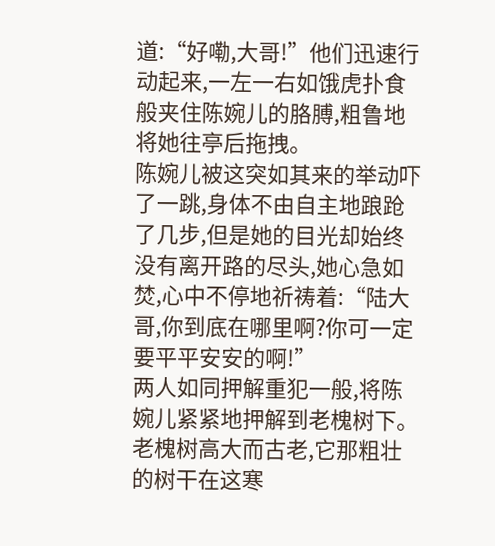道:“好嘞,大哥!”他们迅速行动起来,一左一右如饿虎扑食般夹住陈婉儿的胳膊,粗鲁地将她往亭后拖拽。
陈婉儿被这突如其来的举动吓了一跳,身体不由自主地踉跄了几步,但是她的目光却始终没有离开路的尽头,她心急如焚,心中不停地祈祷着:“陆大哥,你到底在哪里啊?你可一定要平平安安的啊!”
两人如同押解重犯一般,将陈婉儿紧紧地押解到老槐树下。老槐树高大而古老,它那粗壮的树干在这寒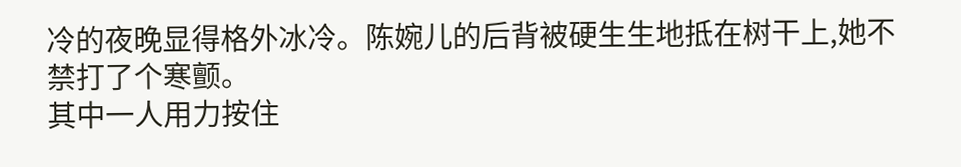冷的夜晚显得格外冰冷。陈婉儿的后背被硬生生地抵在树干上,她不禁打了个寒颤。
其中一人用力按住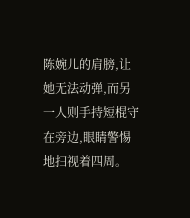陈婉儿的肩膀,让她无法动弹,而另一人则手持短棍守在旁边,眼睛警惕地扫视着四周。